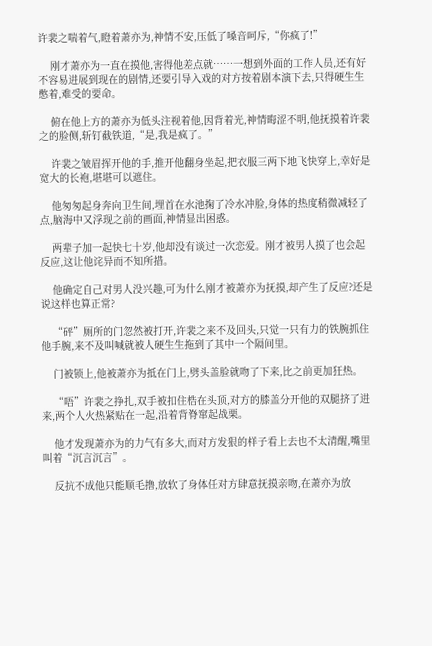许裴之喘着气,瞪着萧亦为,神情不安,压低了嗓音呵斥,“你疯了!”

    刚才萧亦为一直在摸他,害得他差点就……一想到外面的工作人员,还有好不容易进展到现在的剧情,还要引导入戏的对方按着剧本演下去,只得硬生生憋着,难受的要命。

    俯在他上方的萧亦为低头注视着他,因背着光,神情晦涩不明,他抚摸着许裴之的脸侧,斩钉截铁道,“是,我是疯了。”

    许裴之皱眉挥开他的手,推开他翻身坐起,把衣服三两下地飞快穿上,幸好是宽大的长袍,堪堪可以遮住。

    他匆匆起身奔向卫生间,埋首在水池掬了冷水冲脸,身体的热度稍微减轻了点,脑海中又浮现之前的画面,神情显出困惑。

    两辈子加一起快七十岁,他却没有谈过一次恋爱。刚才被男人摸了也会起反应,这让他诧异而不知所措。

    他确定自己对男人没兴趣,可为什么刚才被萧亦为抚摸,却产生了反应?还是说这样也算正常?

    “砰”厕所的门忽然被打开,许裴之来不及回头,只觉一只有力的铁腕抓住他手腕,来不及叫喊就被人硬生生拖到了其中一个隔间里。

    门被锁上,他被萧亦为抵在门上,劈头盖脸就吻了下来,比之前更加狂热。

    “唔”许裴之挣扎,双手被扣住梏在头顶,对方的膝盖分开他的双腿挤了进来,两个人火热紧贴在一起,沿着背脊窜起战栗。

    他才发现萧亦为的力气有多大,而对方发狠的样子看上去也不太清醒,嘴里叫着“沉言沉言”。

    反抗不成他只能顺毛撸,放软了身体任对方肆意抚摸亲吻,在萧亦为放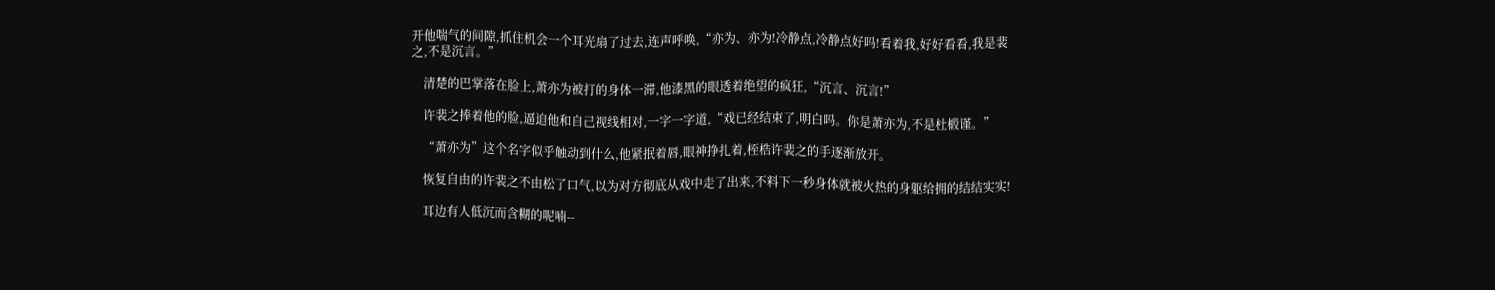开他喘气的间隙,抓住机会一个耳光扇了过去,连声呼唤,“亦为、亦为!冷静点,冷静点好吗!看着我,好好看看,我是裴之,不是沉言。”

    清楚的巴掌落在脸上,萧亦为被打的身体一滞,他漆黑的眼透着绝望的疯狂,“沉言、沉言!”

    许裴之捧着他的脸,逼迫他和自己视线相对,一字一字道,“戏已经结束了,明白吗。你是萧亦为,不是杜椴谨。”

    “萧亦为”这个名字似乎触动到什么,他紧抿着唇,眼神挣扎着,桎梏许裴之的手逐渐放开。

    恢复自由的许裴之不由松了口气,以为对方彻底从戏中走了出来,不料下一秒身体就被火热的身躯给拥的结结实实!

    耳边有人低沉而含糊的呢喃--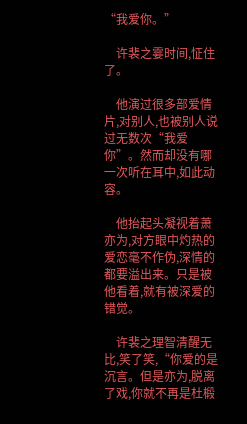“我爱你。”

    许裴之霎时间,怔住了。

    他演过很多部爱情片,对别人,也被别人说过无数次“我爱你”。然而却没有哪一次听在耳中,如此动容。

    他抬起头凝视着萧亦为,对方眼中灼热的爱恋毫不作伪,深情的都要溢出来。只是被他看着,就有被深爱的错觉。

    许裴之理智清醒无比,笑了笑,“你爱的是沉言。但是亦为,脱离了戏,你就不再是杜椴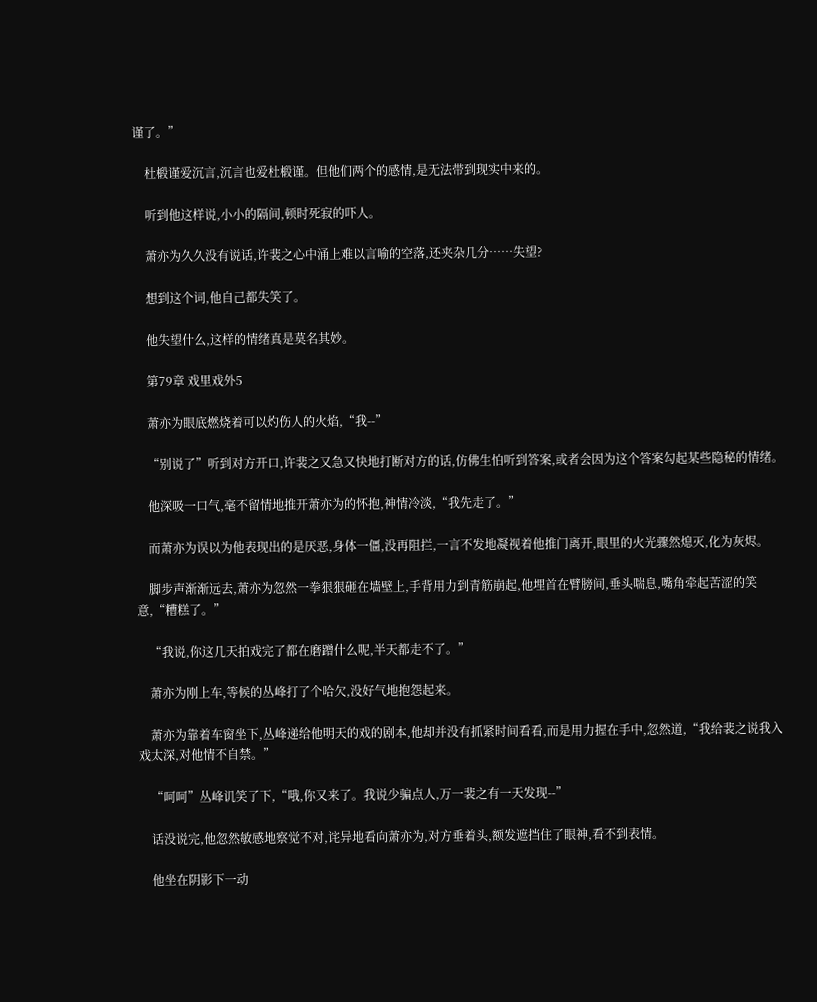谨了。”

    杜椴谨爱沉言,沉言也爱杜椴谨。但他们两个的感情,是无法带到现实中来的。

    听到他这样说,小小的隔间,顿时死寂的吓人。

    萧亦为久久没有说话,许裴之心中涌上难以言喻的空落,还夹杂几分……失望?

    想到这个词,他自己都失笑了。

    他失望什么,这样的情绪真是莫名其妙。

    第79章 戏里戏外5

    萧亦为眼底燃烧着可以灼伤人的火焰,“我--”

    “别说了”听到对方开口,许裴之又急又快地打断对方的话,仿佛生怕听到答案,或者会因为这个答案勾起某些隐秘的情绪。

    他深吸一口气,毫不留情地推开萧亦为的怀抱,神情冷淡,“我先走了。”

    而萧亦为误以为他表现出的是厌恶,身体一僵,没再阻拦,一言不发地凝视着他推门离开,眼里的火光骤然熄灭,化为灰烬。

    脚步声渐渐远去,萧亦为忽然一拳狠狠砸在墙壁上,手背用力到青筋崩起,他埋首在臂膀间,垂头喘息,嘴角牵起苦涩的笑意,“糟糕了。”

    “我说,你这几天拍戏完了都在磨蹭什么呢,半天都走不了。”

    萧亦为刚上车,等候的丛峰打了个哈欠,没好气地抱怨起来。

    萧亦为靠着车窗坐下,丛峰递给他明天的戏的剧本,他却并没有抓紧时间看看,而是用力握在手中,忽然道,“我给裴之说我入戏太深,对他情不自禁。”

    “呵呵”丛峰讥笑了下,“哦,你又来了。我说少骗点人,万一裴之有一天发现--”

    话没说完,他忽然敏感地察觉不对,诧异地看向萧亦为,对方垂着头,额发遮挡住了眼神,看不到表情。

    他坐在阴影下一动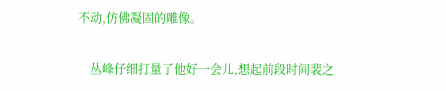不动,仿佛凝固的雕像。

    丛峰仔细打量了他好一会儿,想起前段时间裴之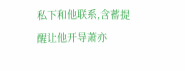私下和他联系,含蓄提醒让他开导萧亦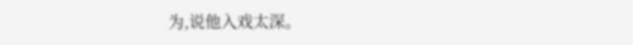为,说他入戏太深。